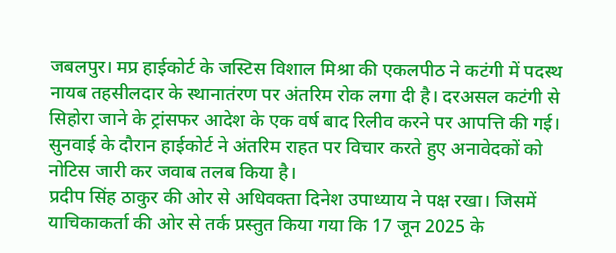जबलपुर। मप्र हाईकोर्ट के जस्टिस विशाल मिश्रा की एकलपीठ ने कटंगी में पदस्थ नायब तहसीलदार के स्थानातंरण पर अंतरिम रोक लगा दी है। दरअसल कटंगी से सिहोरा जाने के ट्रांसफर आदेश के एक वर्ष बाद रिलीव करने पर आपत्ति की गई। सुनवाई के दौरान हाईकोर्ट ने अंतरिम राहत पर विचार करते हुए अनावेदकों को नोटिस जारी कर जवाब तलब किया है।
प्रदीप सिंह ठाकुर की ओर से अधिवक्ता दिनेश उपाध्याय ने पक्ष रखा। जिसमें याचिकाकर्ता की ओर से तर्क प्रस्तुत किया गया कि 17 जून 2025 के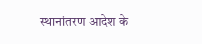स्थानांतरण आदेश के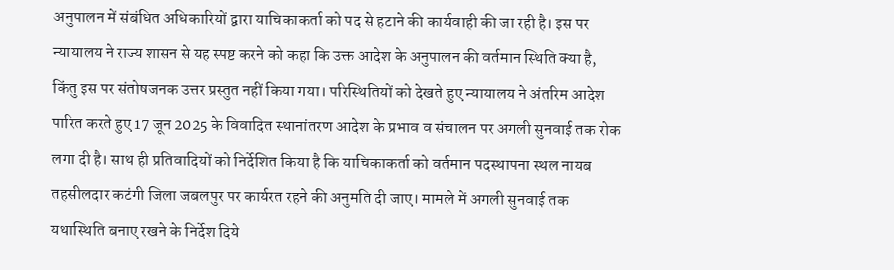अनुपालन में संबंधित अधिकारियों द्वारा याचिकाकर्ता को पद से हटाने की कार्यवाही की जा रही है। इस पर न्यायालय ने राज्य शासन से यह स्पष्ट करने को कहा कि उक्त आदेश के अनुपालन की वर्तमान स्थिति क्या है, किंतु इस पर संतोषजनक उत्तर प्रस्तुत नहीं किया गया। परिस्थितियों को देखते हुए न्यायालय ने अंतरिम आदेश पारित करते हुए 17 जून 2025 के विवादित स्थानांतरण आदेश के प्रभाव व संचालन पर अगली सुनवाई तक रोक लगा दी है। साथ ही प्रतिवादियों को निर्देशित किया है कि याचिकाकर्ता को वर्तमान पदस्थापना स्थल नायब तहसीलदार कटंगी जिला जबलपुर पर कार्यरत रहने की अनुमति दी जाए। मामले में अगली सुनवाई तक यथास्थिति बनाए रखने के निर्देश दिये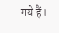गये हैं।